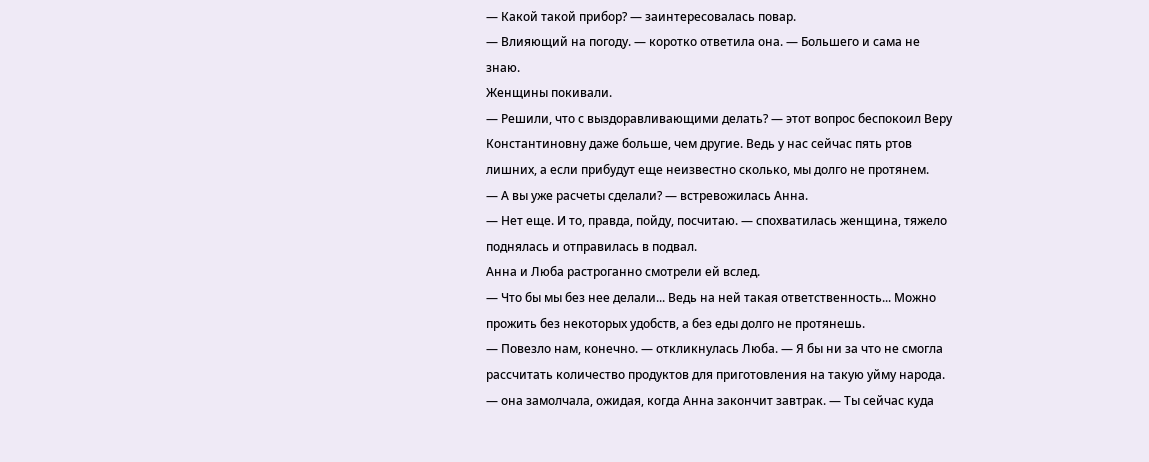— Какой такой прибор? — заинтересовалась повар.
— Влияющий на погоду. — коротко ответила она. — Большего и сама не знаю.
Женщины покивали.
— Решили, что с выздоравливающими делать? — этот вопрос беспокоил Веру Константиновну даже больше, чем другие. Ведь у нас сейчас пять ртов лишних, а если прибудут еще неизвестно сколько, мы долго не протянем.
— А вы уже расчеты сделали? — встревожилась Анна.
— Нет еще. И то, правда, пойду, посчитаю. — спохватилась женщина, тяжело поднялась и отправилась в подвал.
Анна и Люба растроганно смотрели ей вслед.
— Что бы мы без нее делали... Ведь на ней такая ответственность... Можно прожить без некоторых удобств, а без еды долго не протянешь.
— Повезло нам, конечно. — откликнулась Люба. — Я бы ни за что не смогла рассчитать количество продуктов для приготовления на такую уйму народа. — она замолчала, ожидая, когда Анна закончит завтрак. — Ты сейчас куда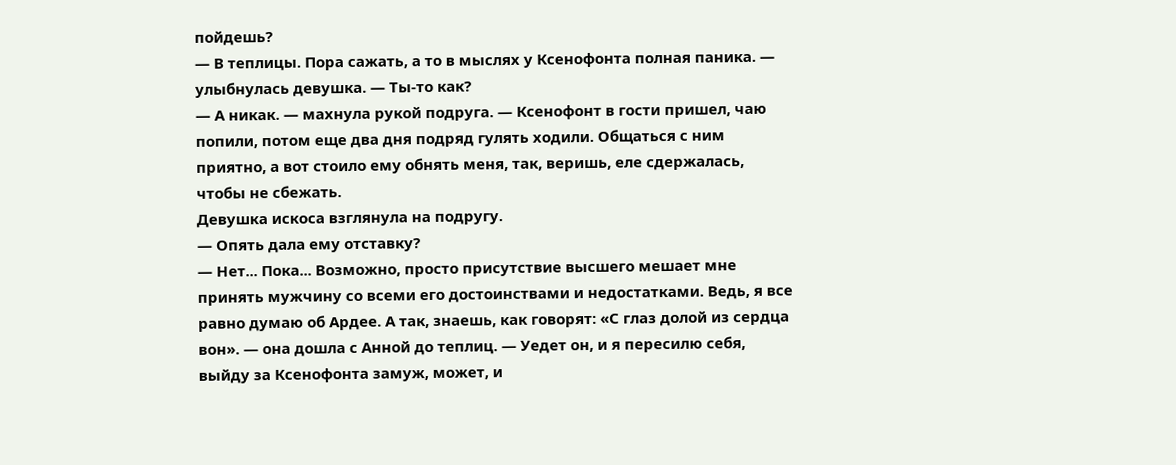пойдешь?
— В теплицы. Пора сажать, а то в мыслях у Ксенофонта полная паника. — улыбнулась девушка. — Ты-то как?
— А никак. — махнула рукой подруга. — Ксенофонт в гости пришел, чаю попили, потом еще два дня подряд гулять ходили. Общаться с ним приятно, а вот стоило ему обнять меня, так, веришь, еле сдержалась, чтобы не сбежать.
Девушка искоса взглянула на подругу.
— Опять дала ему отставку?
— Нет... Пока... Возможно, просто присутствие высшего мешает мне принять мужчину со всеми его достоинствами и недостатками. Ведь, я все равно думаю об Ардее. А так, знаешь, как говорят: «С глаз долой из сердца вон». — она дошла с Анной до теплиц. — Уедет он, и я пересилю себя, выйду за Ксенофонта замуж, может, и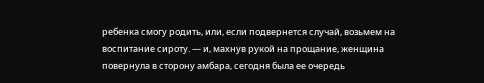ребенка смогу родить, или, если подвернется случай, возьмем на воспитание сироту. — и, махнув рукой на прощание, женщина повернула в сторону амбара, сегодня была ее очередь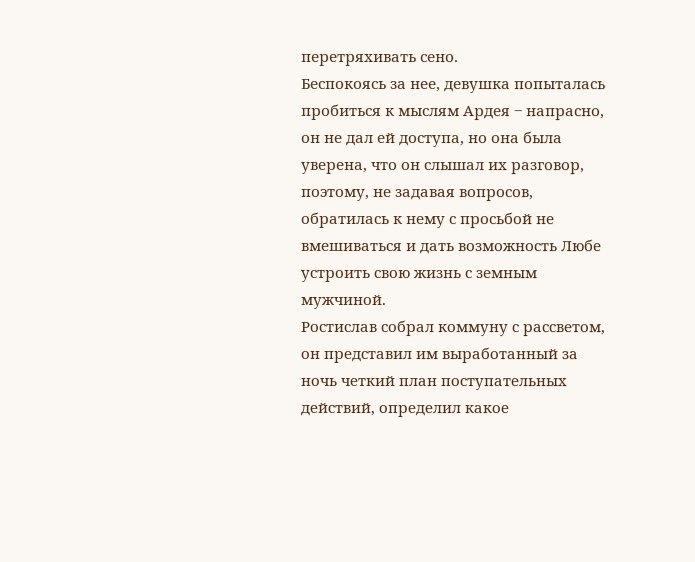перетряхивать сено.
Беспокоясь за нее, девушка попыталась пробиться к мыслям Ардея ‒ напрасно, он не дал ей доступа, но она была уверена, что он слышал их разговор, поэтому, не задавая вопросов, обратилась к нему с просьбой не вмешиваться и дать возможность Любе устроить свою жизнь с земным мужчиной.
Ростислав собрал коммуну с рассветом, он представил им выработанный за ночь четкий план поступательных действий, определил какое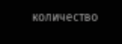количество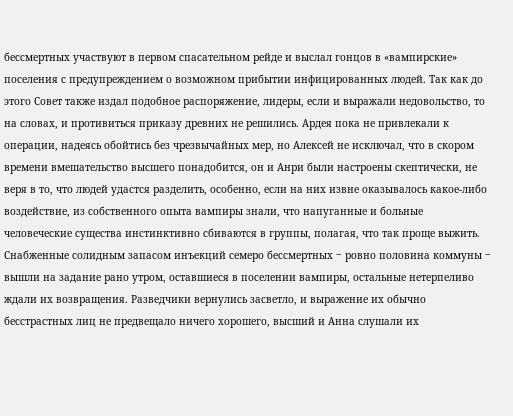бессмертных участвуют в первом спасательном рейде и выслал гонцов в «вампирские» поселения с предупреждением о возможном прибытии инфицированных людей. Так как до этого Совет также издал подобное распоряжение, лидеры, если и выражали недовольство, то на словах, и противиться приказу древних не решились. Ардея пока не привлекали к операции, надеясь обойтись без чрезвычайных мер, но Алексей не исключал, что в скором времени вмешательство высшего понадобится, он и Анри были настроены скептически, не веря в то, что людей удастся разделить, особенно, если на них извне оказывалось какое-либо воздействие, из собственного опыта вампиры знали, что напуганные и больные человеческие существа инстинктивно сбиваются в группы, полагая, что так проще выжить. Снабженные солидным запасом инъекций семеро бессмертных ‒ ровно половина коммуны ‒ вышли на задание рано утром, оставшиеся в поселении вампиры, остальные нетерпеливо ждали их возвращения. Разведчики вернулись засветло, и выражение их обычно бесстрастных лиц не предвещало ничего хорошего, высший и Анна слушали их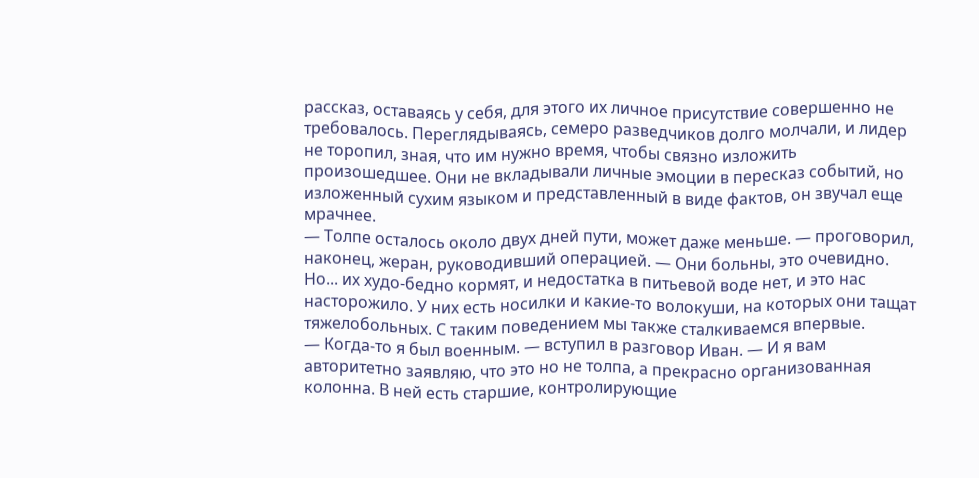рассказ, оставаясь у себя, для этого их личное присутствие совершенно не требовалось. Переглядываясь, семеро разведчиков долго молчали, и лидер не торопил, зная, что им нужно время, чтобы связно изложить произошедшее. Они не вкладывали личные эмоции в пересказ событий, но изложенный сухим языком и представленный в виде фактов, он звучал еще мрачнее.
— Толпе осталось около двух дней пути, может даже меньше. — проговорил, наконец, жеран, руководивший операцией. — Они больны, это очевидно. Но... их худо-бедно кормят, и недостатка в питьевой воде нет, и это нас насторожило. У них есть носилки и какие-то волокуши, на которых они тащат тяжелобольных. С таким поведением мы также сталкиваемся впервые.
— Когда-то я был военным. — вступил в разговор Иван. — И я вам авторитетно заявляю, что это но не толпа, а прекрасно организованная колонна. В ней есть старшие, контролирующие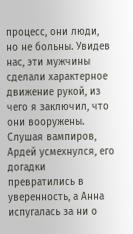процесс, они люди, но не больны. Увидев нас, эти мужчины сделали характерное движение рукой, из чего я заключил, что они вооружены.
Слушая вампиров, Ардей усмехнулся, его догадки превратились в уверенность, а Анна испугалась за ни о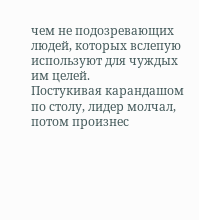чем не подозревающих людей, которых вслепую используют для чуждых им целей.
Постукивая карандашом по столу, лидер молчал, потом произнес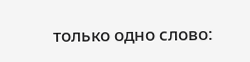только одно слово: